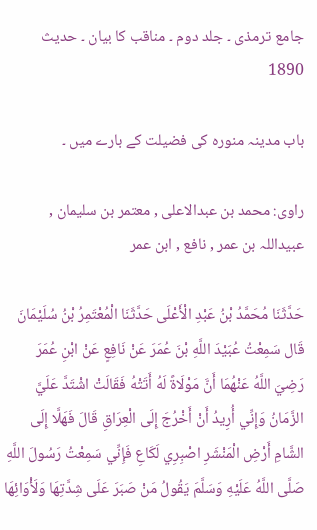جامع ترمذی ۔ جلد دوم ۔ مناقب کا بیان ۔ حدیث 1890

باب مدینہ منورہ کی فضیلت کے بارے میں ۔

راوی: محمد بن عبدالاعلی , معتمر بن سلیمان , عبیداللہ بن عمر , نافع , ابن عمر

حَدَّثَنَا مُحَمَّدُ بْنُ عَبْدِ الْأَعْلَی حَدَّثَنَا الْمُعْتَمِرُ بْنُ سُلَيْمَانَ قَال سَمِعْتُ عُبَيْدَ اللَّهِ بْنَ عُمَرَ عَنْ نَافِعٍ عَنْ ابْنِ عُمَرَ رَضِيَ اللَّهُ عَنْهُمَا أَنَّ مَوْلَاةً لَهُ أَتَتْهُ فَقَالَتْ اشْتَدَّ عَلَيَّ الزَّمَانُ وَإِنِّي أُرِيدُ أَنْ أَخْرُجَ إِلَی الْعِرَاقِ قَالَ فَهَلَّا إِلَی الشَّامِ أَرْضِ الْمَنْشَرِ اصْبِرِي لَکَاعِ فَإِنِّي سَمِعْتُ رَسُولَ اللَّهِ صَلَّی اللَّهُ عَلَيْهِ وَسَلَّمَ يَقُولُ مَنْ صَبَرَ عَلَی شِدَّتِهَا وَلَأْوَائِهَا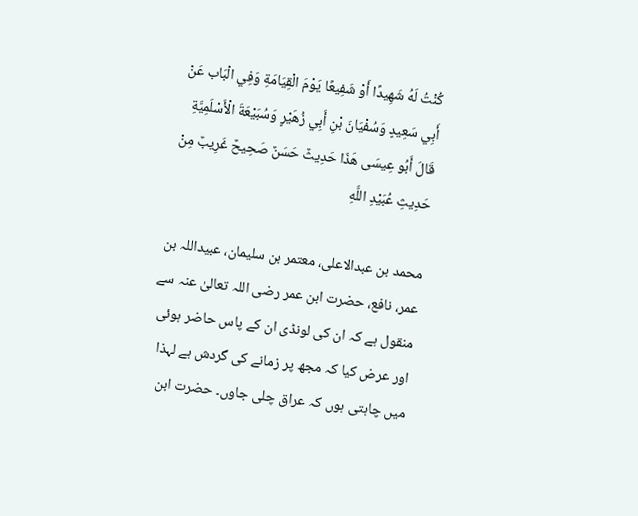کُنْتُ لَهُ شَهِيدًا أَوْ شَفِيعًا يَوْمَ الْقِيَامَةِ وَفِي الْبَاب عَنْ أَبِي سَعِيدٍ وَسُفْيَانَ بْنِ أَبِي زُهَيْرٍ وَسُبَيْعَةَ الْأَسْلَمِيَّةِ قَالَ أَبُو عِيسَی هَذَا حَدِيثٌ حَسَنٌ صَحِيحٌ غَرِيبٌ مِنْ حَدِيثِ عُبَيْدِ اللَّهِ

محمد بن عبدالاعلی، معتمر بن سلیمان، عبیداللہ بن عمر، نافع، حضرت ابن عمر رضی اللہ تعالیٰ عنہ سے منقول ہے کہ ان کی لونڈی ان کے پاس حاضر ہوئی اور عرض کیا کہ مجھ پر زمانے کی گردش ہے لہذا میں چاہتی ہوں کہ عراق چلی جاوں۔ حضرت ابن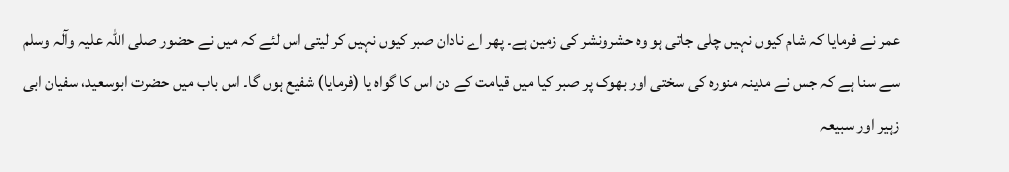عمر نے فرمایا کہ شام کیوں نہیں چلی جاتی ہو وہ حشرونشر کی زمین ہے۔ پھر اے نادان صبر کیوں نہیں کر لیتی اس لئے کہ میں نے حضور صلی اللہ علیہ وآلہ وسلم سے سنا ہے کہ جس نے مدینہ منورہ کی سختی اور بھوک پر صبر کیا میں قیامت کے دن اس کا گواہ یا (فرمایا) شفیع ہوں گا۔ اس باب میں حضرت ابوسعید، سفیان ابی زہیر اور سبیعہ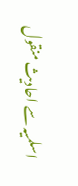اسلمیہ سے احادیث منقول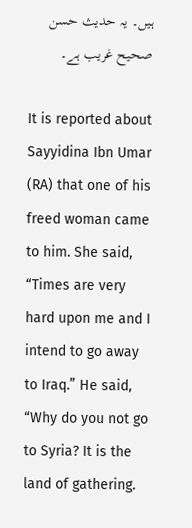ہیں۔ یہ حدیث حسن صحیح غریب ہے۔

It is reported about Sayyidina Ibn Umar (RA) that one of his freed woman came to him. She said, “Times are very hard upon me and I intend to go away to Iraq.” He said, “Why do you not go to Syria? It is the land of gathering.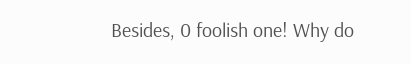Besides, 0 foolish one! Why do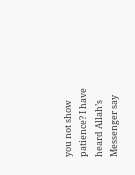you not show patience? I have heard Allah’s Messenger say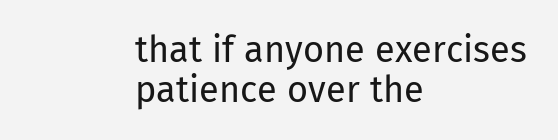that if anyone exercises patience over the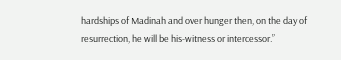hardships of Madinah and over hunger then, on the day of resurrection, he will be his-witness or intercessor.”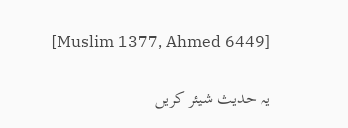[Muslim 1377, Ahmed 6449]

یہ حدیث شیئر کریں